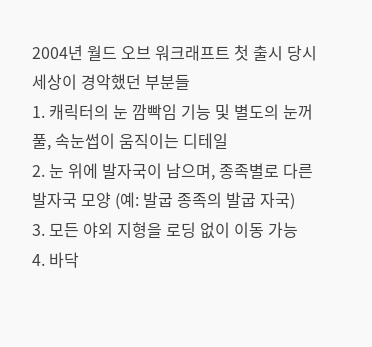2004년 월드 오브 워크래프트 첫 출시 당시 세상이 경악했던 부분들
1. 캐릭터의 눈 깜빡임 기능 및 별도의 눈꺼풀, 속눈썹이 움직이는 디테일
2. 눈 위에 발자국이 남으며, 종족별로 다른 발자국 모양 (예: 발굽 종족의 발굽 자국)
3. 모든 야외 지형을 로딩 없이 이동 가능
4. 바닥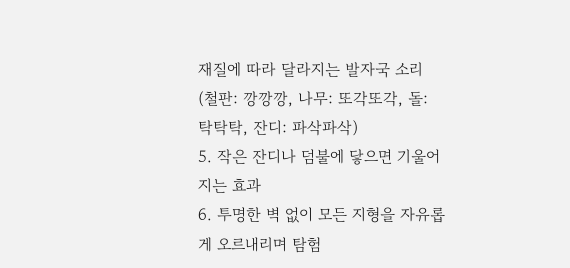재질에 따라 달라지는 발자국 소리 (철판: 깡깡깡, 나무: 또각또각, 돌: 탁탁탁, 잔디: 파삭파삭)
5. 작은 잔디나 덤불에 닿으면 기울어지는 효과
6. 투명한 벽 없이 모든 지형을 자유롭게 오르내리며 탐험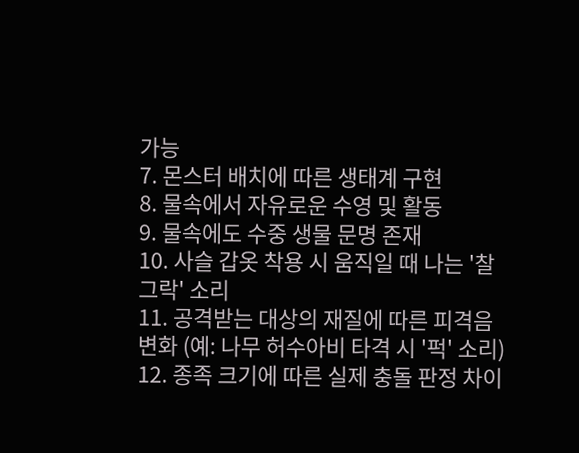가능
7. 몬스터 배치에 따른 생태계 구현
8. 물속에서 자유로운 수영 및 활동
9. 물속에도 수중 생물 문명 존재
10. 사슬 갑옷 착용 시 움직일 때 나는 '찰그락' 소리
11. 공격받는 대상의 재질에 따른 피격음 변화 (예: 나무 허수아비 타격 시 '퍽' 소리)
12. 종족 크기에 따른 실제 충돌 판정 차이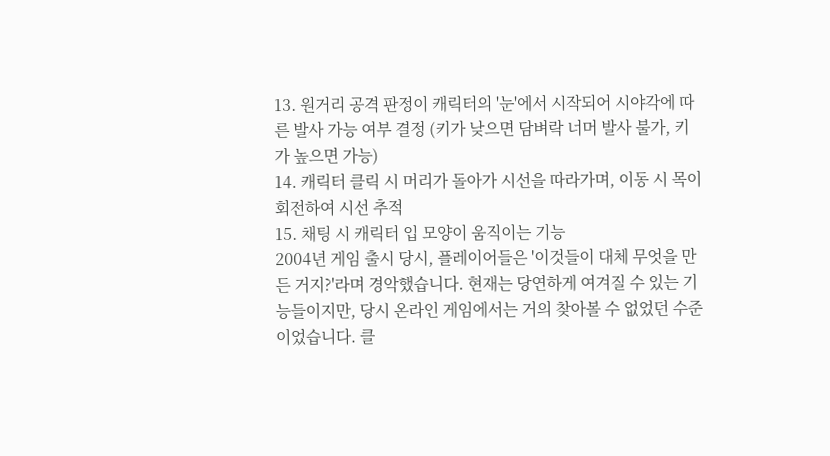13. 원거리 공격 판정이 캐릭터의 '눈'에서 시작되어 시야각에 따른 발사 가능 여부 결정 (키가 낮으면 담벼락 너머 발사 불가, 키가 높으면 가능)
14. 캐릭터 클릭 시 머리가 돌아가 시선을 따라가며, 이동 시 목이 회전하여 시선 추적
15. 채팅 시 캐릭터 입 모양이 움직이는 기능
2004년 게임 출시 당시, 플레이어들은 '이것들이 대체 무엇을 만든 거지?'라며 경악했습니다. 현재는 당연하게 여겨질 수 있는 기능들이지만, 당시 온라인 게임에서는 거의 찾아볼 수 없었던 수준이었습니다. 클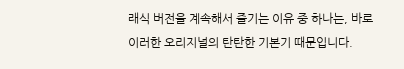래식 버전을 계속해서 즐기는 이유 중 하나는, 바로 이러한 오리지널의 탄탄한 기본기 때문입니다.